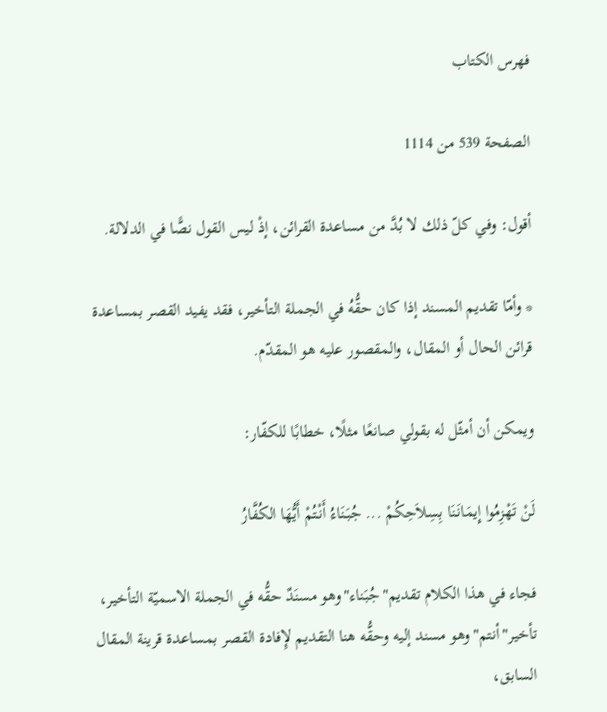فهرس الكتاب

الصفحة 539 من 1114

أقول: وفي كلّ ذلك لا بُدَّ من مساعدة القرائن، إذْ ليس القول نصًّا في الدلالة.

* وأمّا تقديم المسند إذا كان حقُّهُ في الجملة التأخير، فقد يفيد القصر بمساعدة قرائن الحال أو المقال، والمقصور عليه هو المقدّم.

ويمكن أن أمثّل له بقولي صانعًا مثلًا، خطابًا للكفّار:

لَنْ تَهْزِمُوا إِيمَانَنَا بِسِلاَحِكُمْ ... جُبَنَاءُ أَنْتُمْ أَيُّهَا الكُفَّارُ

فجاء في هذا الكلام تقديم"جُبَناء"وهو مسنَدٌ حقُّه في الجملة الاسميّة التأخير، تأخير"أنتم"وهو مسند إليه وحقُّه هنا التقديم لإِفادة القصر بمساعدة قرينة المقال السابق،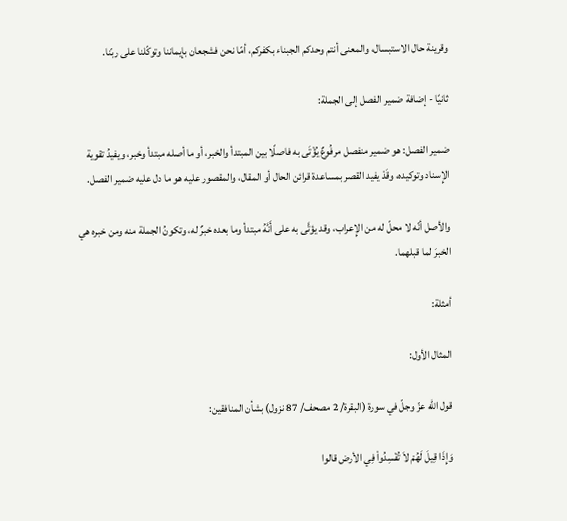وقرينة حال الاستبسال، والمعنى أنتم وحدكم الجبناء بكفركم، أمّا نحن فشجعان بإيماننا وتوكّلنا على ربّنا.

ثانيًا - إضافة ضمير الفصل إلى الجملة:

ضمير الفصل: هو ضمير منفصل مرفُوعٌ يُؤْتَى به فاصلًا بين المبتدأ والخبر، أو ما أصله مبتدأ وخبر، ويفيدُ تقوية الإِسناد وتوكيده، وقَدْ يفيد القصر بمساعدة قرائن الحال أو المقال، والمقصور عليه هو ما دل عليه ضمير الفصل.

والأصل أنّه لا محلّ له من الإِعراب، وقد يؤتَّى به على أَنَّهُ مبتدأ وما بعده خبرٌ له، وتكونُ الجملة منه ومن خبره هي الخبرَ لما قبلهما.

أمثلة:

المثال الأول:

قول الله عزّ وجلّ في سورة (البقرة/ 2 مصحف/ 87 نزول) بشأن المنافقين:

وَإِذَا قِيلَ لَهُمْ لاَ تُفْسِدُواْ فِي الأرض قالوا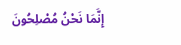إِنَّمَا نَحْنُ مُصْلِحُونَ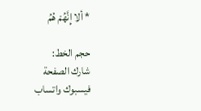* ألا إِنَّهُمْ هُمُ

حجم الخط:
شارك الصفحة
فيسبوك واتساب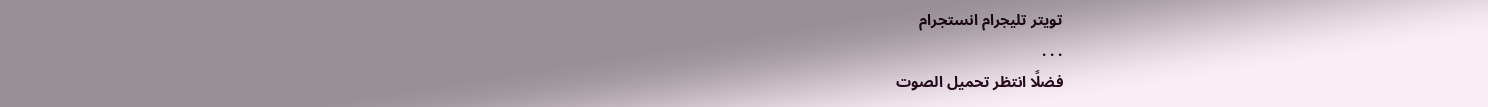تويتر تليجرام انستجرام
. . .
فضلًا انتظر تحميل الصوت